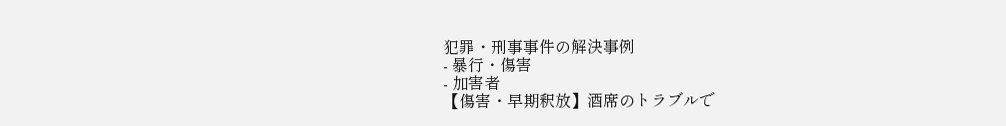犯罪・刑事事件の解決事例
- 暴行・傷害
- 加害者
【傷害・早期釈放】酒席のトラブルで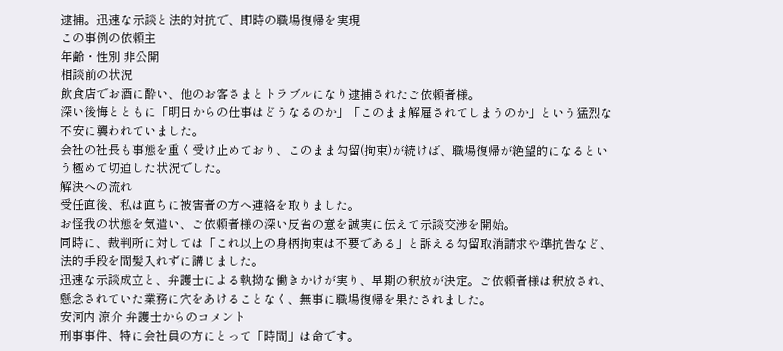逮捕。迅速な示談と法的対抗で、即時の職場復帰を実現
この事例の依頼主
年齢・性別 非公開
相談前の状況
飲食店でお酒に酔い、他のお客さまとトラブルになり逮捕されたご依頼者様。
深い後悔とともに「明日からの仕事はどうなるのか」「このまま解雇されてしまうのか」という猛烈な不安に襲われていました。
会社の社長も事態を重く受け止めており、このまま勾留(拘束)が続けば、職場復帰が絶望的になるという極めて切迫した状況でした。
解決への流れ
受任直後、私は直ちに被害者の方へ連絡を取りました。
お怪我の状態を気遣い、ご依頼者様の深い反省の意を誠実に伝えて示談交渉を開始。
同時に、裁判所に対しては「これ以上の身柄拘束は不要である」と訴える勾留取消請求や準抗告など、法的手段を間髪入れずに講じました。
迅速な示談成立と、弁護士による執拗な働きかけが実り、早期の釈放が決定。ご依頼者様は釈放され、懸念されていた業務に穴をあけることなく、無事に職場復帰を果たされました。
安河内 涼介 弁護士からのコメント
刑事事件、特に会社員の方にとって「時間」は命です。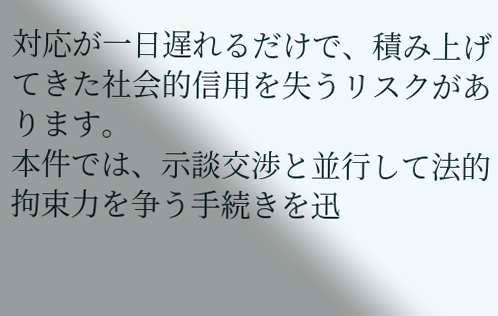対応が一日遅れるだけで、積み上げてきた社会的信用を失うリスクがあります。
本件では、示談交渉と並行して法的拘束力を争う手続きを迅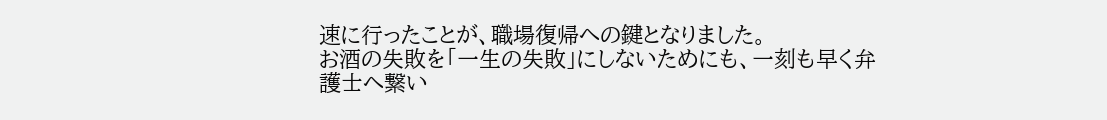速に行ったことが、職場復帰への鍵となりました。
お酒の失敗を「一生の失敗」にしないためにも、一刻も早く弁護士へ繋い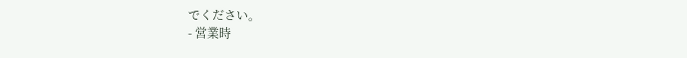でください。
- 営業時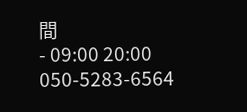間
- 09:00 20:00
050-5283-6564